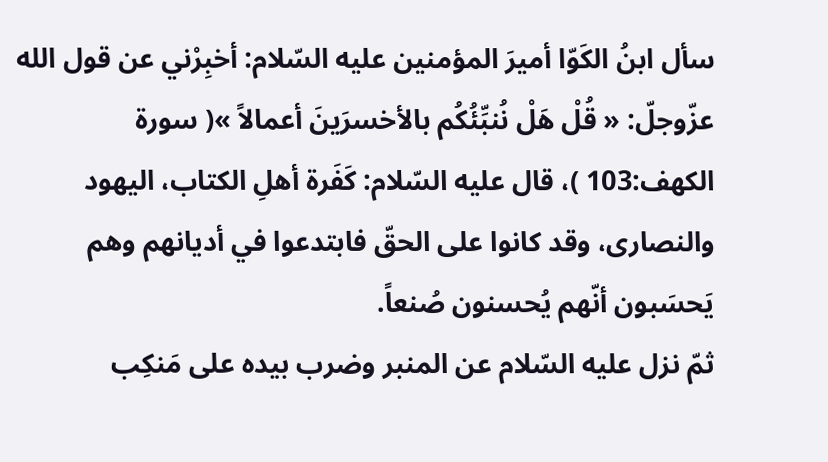سأل ابنُ الكَوّا أميرَ المؤمنين عليه السّلام: أخبِرْني عن قول الله عزّوجلّ: « قُلْ هَلْ نُنبِّئُكُم بالأخسرَينَ أعمالاً »( سورة الكهف:103 )، قال عليه السّلام: كَفَرة أهلِ الكتاب، اليهود والنصارى، وقد كانوا على الحقّ فابتدعوا في أديانهم وهم يَحسَبون أنّهم يُحسنون صُنعاً.
ثمّ نزل عليه السّلام عن المنبر وضرب بيده على مَنكِب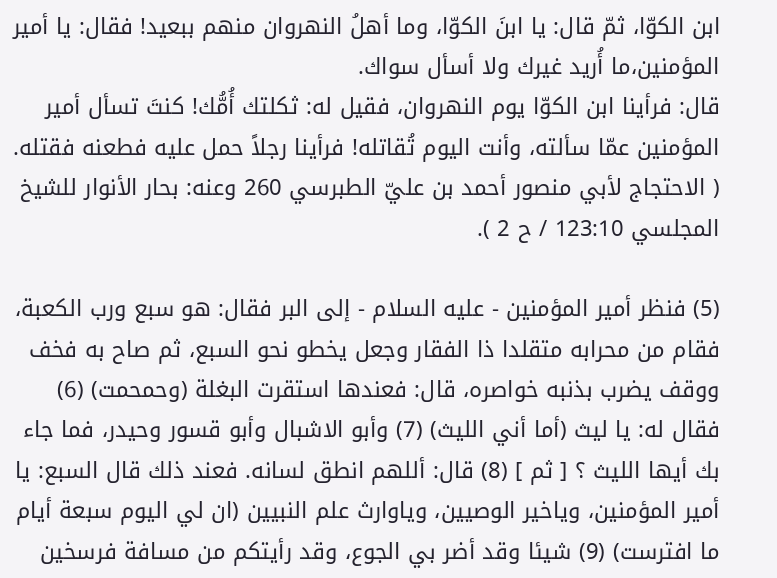ابن الكوّا، ثمّ قال: يا ابنَ الكوّا، وما أهلُ النهروان منهم ببعيد! فقال: يا أمير المؤمنين،ما أُريد غيرك ولا أسأل سواك.
قال: فرأينا ابن الكوّا يوم النهروان، فقيل له: ثكلتك أُمُّك! كنتَ تسأل أمير المؤمنين عمّا سألته، وأنت اليوم تُقاتله! فرأينا رجلاً حمل عليه فطعنه فقتله. ( الاحتجاج لأبي منصور أحمد بن عليّ الطبرسي 260 وعنه: بحار الأنوار للشيخ المجلسي 123:10 / ح 2 ).

(5) فنظر أمير المؤمنين - عليه السلام - إلى البر فقال: هو سبع ورب الكعبة، فقام من محرابه متقلدا ذا الفقار وجعل يخطو نحو السبع، ثم صاح به فخف ووقف يضرب بذنبه خواصره، قال: فعندها استقرت البغلة (وحمحمت) (6) فقال له: يا ليث (أما أني الليث) (7) وأبو الاشبال وأبو قسور وحيدر، فما جاء بك أيها الليث ؟ [ ثم ] (8) قال: أللهم انطق لسانه. فعند ذلك قال السبع: يا أمير المؤمنين، وياخير الوصيين، وياوارث علم النبيين (ان لي اليوم سبعة أيام ما افترست) (9) شيئا وقد أضر بي الجوع، وقد رأيتكم من مسافة فرسخين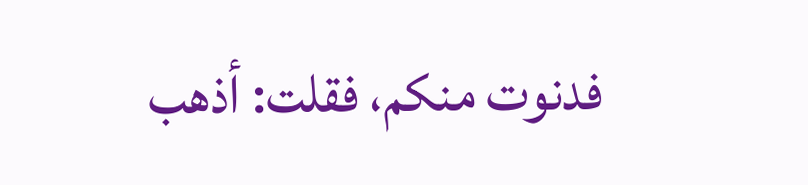فدنوت منكم، فقلت: أذهب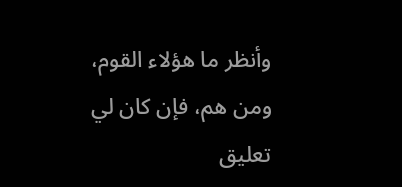وأنظر ما هؤلاء القوم، ومن هم، فإن كان لي
تعليق